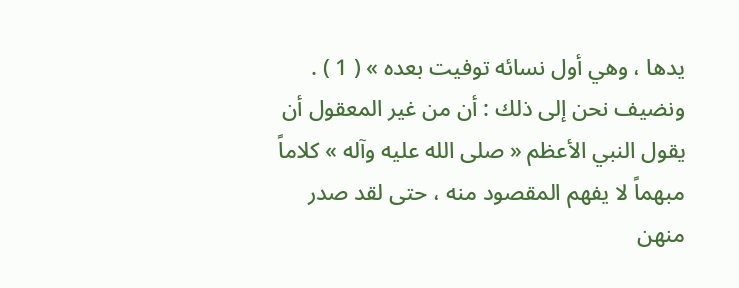يدها ، وهي أول نسائه توفيت بعده » ( 1 ) .
ونضيف نحن إلى ذلك : أن من غير المعقول أن يقول النبي الأعظم « صلى الله عليه وآله » كلاماً مبهماً لا يفهم المقصود منه ، حتى لقد صدر منهن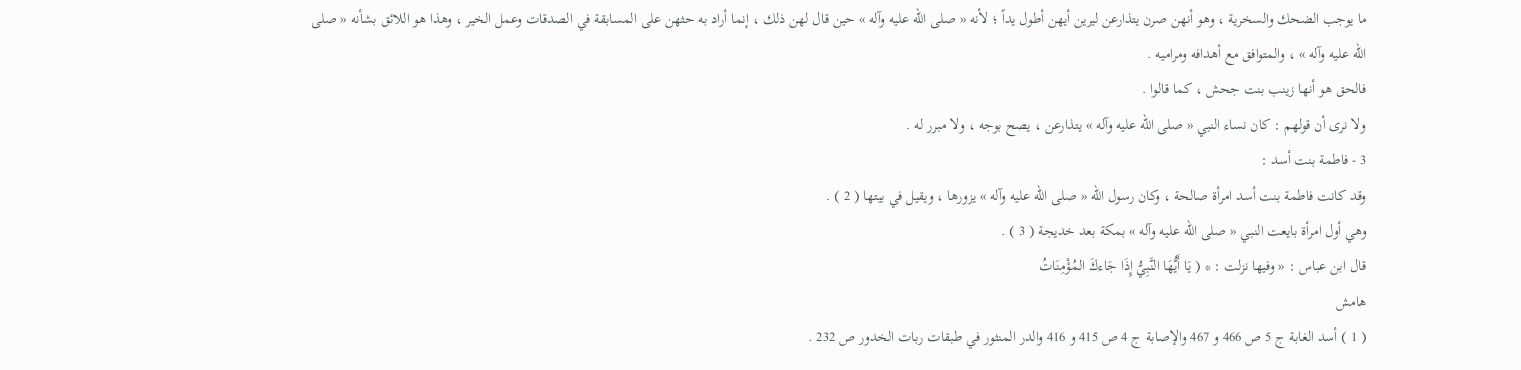ما يوجب الضحك والسخرية ، وهو أنهن صرن يتذارعن ليرين أيهن أطول يداً ؛ لأنه « صلى الله عليه وآله » حين قال لهن ذلك ، إنما أراد به حثهن على المسابقة في الصدقات وعمل الخير ، وهذا هو اللائق بشأنه « صلى الله عليه وآله » ، والمتوافق مع أهدافه ومراميه .
فالحق هو أنها زينب بنت جحش ، كما قالوا .
ولا نرى أن قولهم : كان نساء النبي « صلى الله عليه وآله » يتذارعن ، يصح بوجه ، ولا مبرر له .
3 - فاطمة بنت أسد :
وقد كانت فاطمة بنت أسد امرأة صالحة ، وكان رسول الله « صلى الله عليه وآله » يزورها ، ويقيل في بيتها ( 2 ) .
وهي أول امرأة بايعت النبي « صلى الله عليه وآله » بمكة بعد خديجة ( 3 ) .
قال ابن عباس : « وفيها نزلت : * ( يَا أَيُّهَا النَّبِيُّ إِذَا جَاءكَ المُؤْمِنَاتُ
هامش
( 1 ) أسد الغابة ج 5 ص 466 و 467 والإصابة ج 4 ص 415 و 416 والدر المنثور في طبقات ربات الخدور ص 232 .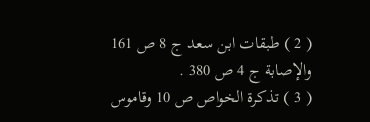( 2 ) طبقات ابن سعد ج 8 ص 161 والإصابة ج 4 ص 380 .
( 3 ) تذكرة الخواص ص 10 وقاموس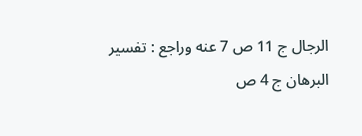الرجال ج 11 ص 7 عنه وراجع : تفسير البرهان ج 4 ص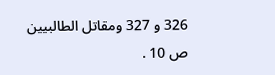326 و 327 ومقاتل الطالبيين ص 10 .